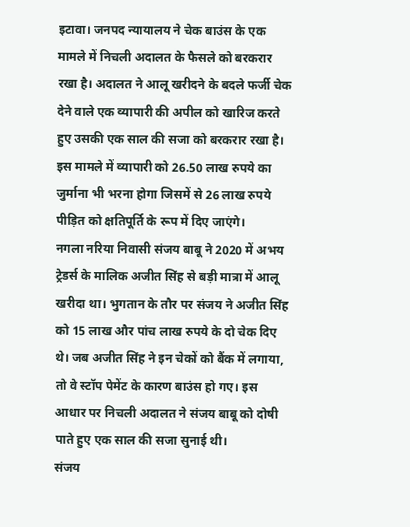इटावा। जनपद न्यायालय ने चेक बाउंस के एक मामले में निचली अदालत के फैसले को बरकरार रखा है। अदालत ने आलू खरीदने के बदले फर्जी चेक देने वाले एक व्यापारी की अपील को खारिज करते हुए उसकी एक साल की सजा को बरकरार रखा है। इस मामले में व्यापारी को 26.50 लाख रुपये का जुर्माना भी भरना होगा जिसमें से 26 लाख रुपये पीड़ित को क्षतिपूर्ति के रूप में दिए जाएंगे।
नगला नरिया निवासी संजय बाबू ने 2020 में अभय ट्रेडर्स के मालिक अजीत सिंह से बड़ी मात्रा में आलू खरीदा था। भुगतान के तौर पर संजय ने अजीत सिंह को 15 लाख और पांच लाख रुपये के दो चेक दिए थे। जब अजीत सिंह ने इन चेकों को बैंक में लगाया, तो वे स्टॉप पेमेंट के कारण बाउंस हो गए। इस आधार पर निचली अदालत ने संजय बाबू को दोषी पाते हुए एक साल की सजा सुनाई थी।
संजय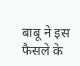बाबू ने इस फैसले के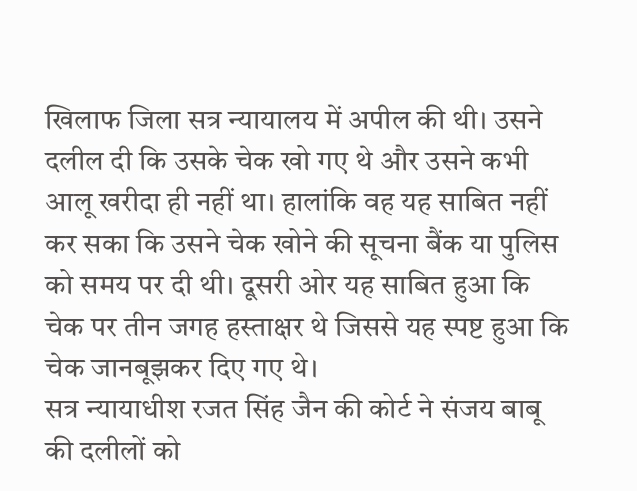खिलाफ जिला सत्र न्यायालय में अपील की थी। उसने दलील दी कि उसके चेक खो गए थे और उसने कभी आलू खरीदा ही नहीं था। हालांकि वह यह साबित नहीं कर सका कि उसने चेक खोने की सूचना बैंक या पुलिस को समय पर दी थी। दूसरी ओर यह साबित हुआ कि चेक पर तीन जगह हस्ताक्षर थे जिससे यह स्पष्ट हुआ कि चेक जानबूझकर दिए गए थे।
सत्र न्यायाधीश रजत सिंह जैन की कोर्ट ने संजय बाबू की दलीलों को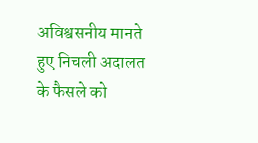अविश्वसनीय मानते हुए निचली अदालत के फैसले को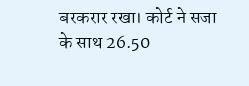बरकरार रखा। कोर्ट ने सजा के साथ 26.50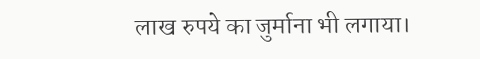लाख रुपये का जुर्माना भी लगाया।